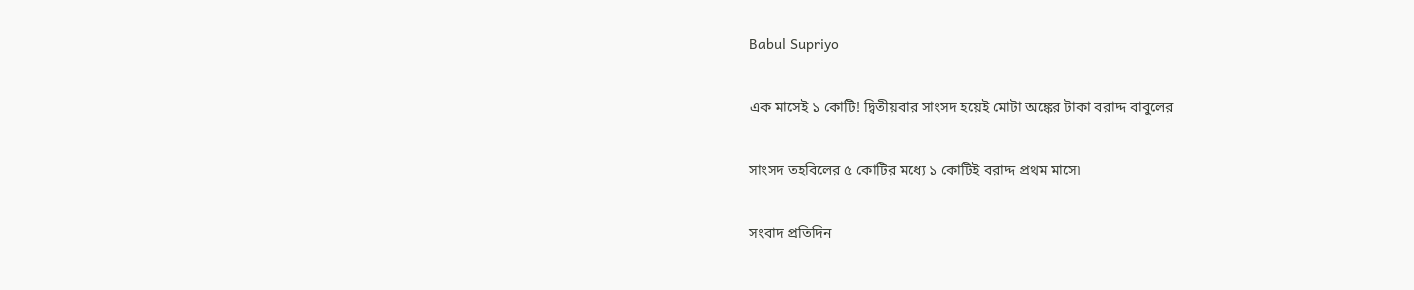Babul Supriyo

এক মাসেই ১ কোটি! দ্বিতীয়বার সাংসদ হয়েই মোটা অঙ্কের টাকা বরাদ্দ বাবুলের

সাংসদ তহবিলের ৫ কোটির মধ্যে ১ কোটিই বরাদ্দ প্রথম মাসে৷

সংবাদ প্রতিদিন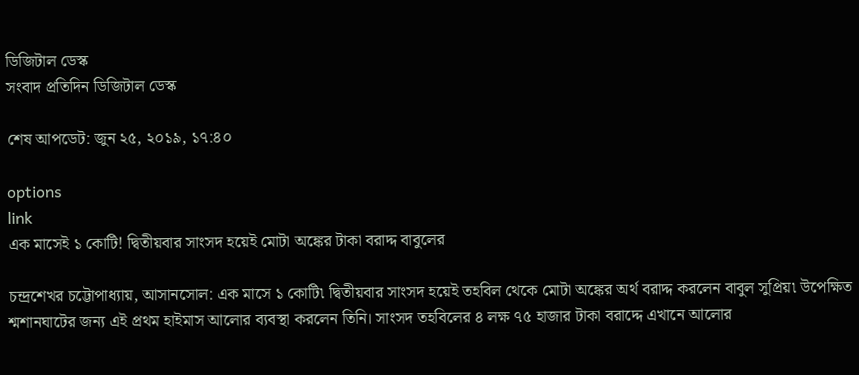ডিজিটাল ডেস্ক
সংবাদ প্রতিদিন ডিজিটাল ডেস্ক

শেষ আপডেট: জুন ২৫, ২০১৯, ১৭:৪০

options
link
এক মাসেই ১ কোটি! দ্বিতীয়বার সাংসদ হয়েই মোটা অঙ্কের টাকা বরাদ্দ বাবুলের

চন্দ্রশেখর চট্টোপাধ্যায়, আসানসোল: এক মাসে ১ কোটি৷ দ্বিতীয়বার সাংসদ হয়েই তহবিল থেকে মোটা অঙ্কের অর্থ বরাদ্দ করলেন বাবুল সুপ্রিয়৷ উপেক্ষিত শ্মশানঘাটের জন্য এই প্রথম হাইমাস আলোর ব্যবস্থা করলেন তিনি। সাংসদ তহবিলের ৪ লক্ষ ৭৫ হাজার টাকা বরাদ্দে এখানে আলোর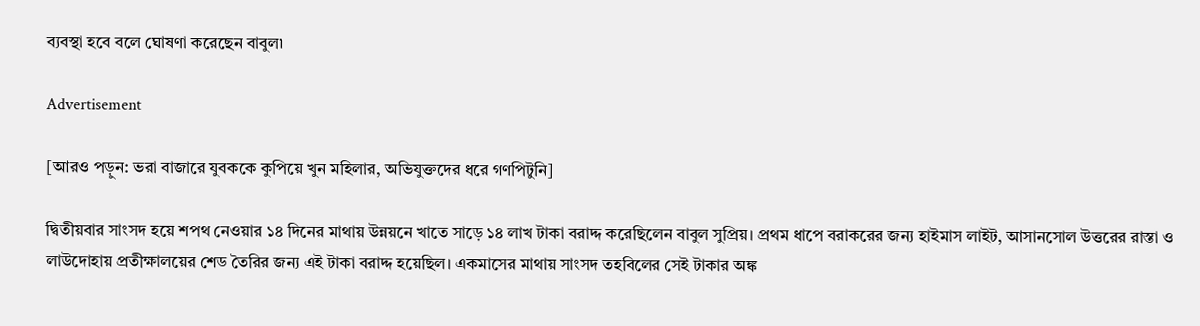ব্যবস্থা হবে বলে ঘোষণা করেছেন বাবুল৷

Advertisement

[আরও পড়ুন: ভরা বাজারে যুবককে কুপিয়ে খুন মহিলার, অভিযুক্তদের ধরে গণপিটুনি]

দ্বিতীয়বার সাংসদ হয়ে শপথ নেওয়ার ১৪ দিনের মাথায় উন্নয়নে খাতে সাড়ে ১৪ লাখ টাকা বরাদ্দ করেছিলেন বাবুল সুপ্রিয়। প্রথম ধাপে বরাকরের জন্য হাইমাস লাইট, আসানসোল উত্তরের রাস্তা ও লাউদোহায় প্রতীক্ষালয়ের শেড তৈরির জন্য এই টাকা বরাদ্দ হয়েছিল। একমাসের মাথায় সাংসদ তহবিলের সেই টাকার অঙ্ক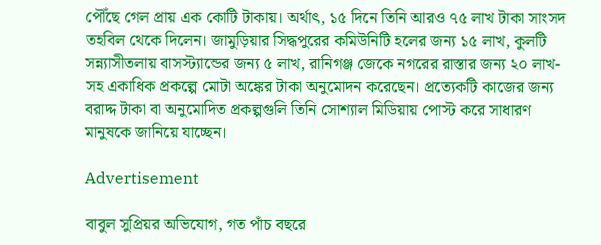পৌঁছে গেল প্রায় এক কোটি টাকায়। অর্থাৎ, ১৫ দিনে তিনি আরও ৭৫ লাখ টাকা সাংসদ তহবিল থেকে দিলেন। জামুড়িয়ার সিদ্ধপুরের কমিউনিটি হলের জন্য ১৫ লাখ, কুলটি সন্ন্যাসীতলায় বাসস্ট্যান্ডের জন্য ৫ লাখ, রানিগঞ্জ জেকে নগরের রাস্তার জন্য ২০ লাখ-সহ একাধিক প্রকল্পে মোটা অঙ্কের টাকা অনুমোদন করেছেন। প্রত্যেকটি কাজের জন্য বরাদ্দ টাকা বা অনুমোদিত প্রকল্পগুলি তিনি সোশ্যাল মিডিয়ায় পোস্ট করে সাধারণ মানুষকে জানিয়ে যাচ্ছেন।

Advertisement

বাবুল সুপ্রিয়র অভিযোগ, গত পাঁচ বছরে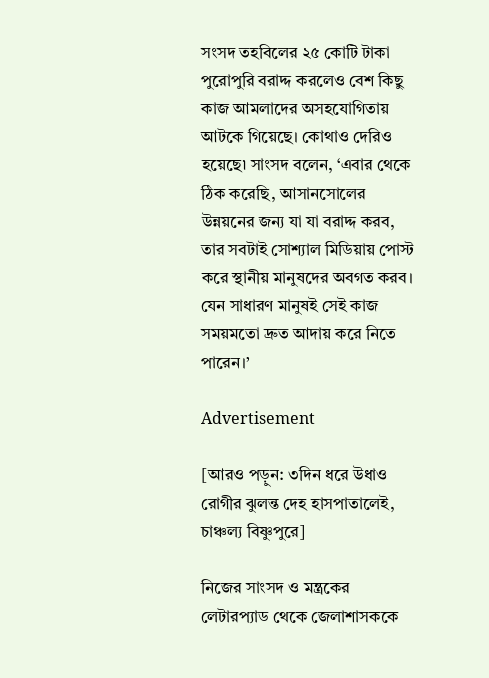সংসদ তহবিলের ২৫ কোটি টাকা পুরোপুরি বরাদ্দ করলেও বেশ কিছু কাজ আমলাদের অসহযোগিতায় আটকে গিয়েছে। কোথাও দেরিও হয়েছে৷ সাংসদ বলেন, ‘এবার থেকে ঠিক করেছি, আসানসোলের উন্নয়নের জন্য যা যা বরাদ্দ করব, তার সবটাই সোশ্যাল মিডিয়ায় পোস্ট করে স্থানীয় মানুষদের অবগত করব। যেন সাধারণ মানুষই সেই কাজ সময়মতো দ্রুত আদায় করে নিতে পারেন।’

Advertisement

[আরও পড়ুন: ৩দিন ধরে উধাও রোগীর ঝুলন্ত দেহ হাসপাতালেই, চাঞ্চল্য বিষ্ণুপুরে]

নিজের সাংসদ ও মন্ত্রকের লেটারপ্যাড থেকে জেলাশাসককে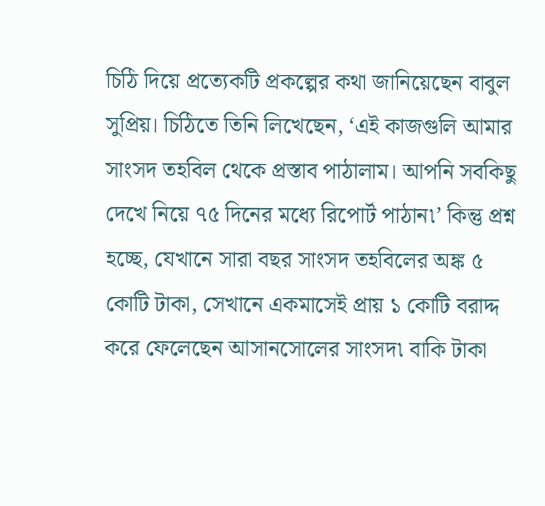চিঠি দিয়ে প্রত্যেকটি প্রকল্পের কথা জানিয়েছেন বাবুল সুপ্রিয়। চিঠিতে তিনি লিখেছেন, ‘এই কাজগুলি আমার সাংসদ তহবিল থেকে প্রস্তাব পাঠালাম। আপনি সবকিছু দেখে নিয়ে ৭৫ দিনের মধ্যে রিপোর্ট পাঠান৷’ কিন্তু প্রশ্ন হচ্ছে, যেখানে সারা বছর সাংসদ তহবিলের অঙ্ক ৫ কোটি টাকা, সেখানে একমাসেই প্রায় ১ কোটি বরাদ্দ করে ফেলেছেন আসানসোলের সাংসদ৷ বাকি টাকা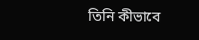তিনি কীভাবে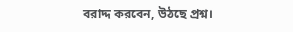বরাদ্দ করবেন, উঠছে প্রশ্ন।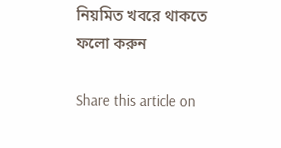নিয়মিত খবরে থাকতে ফলো করুন

Share this article on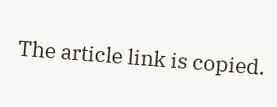The article link is copied.